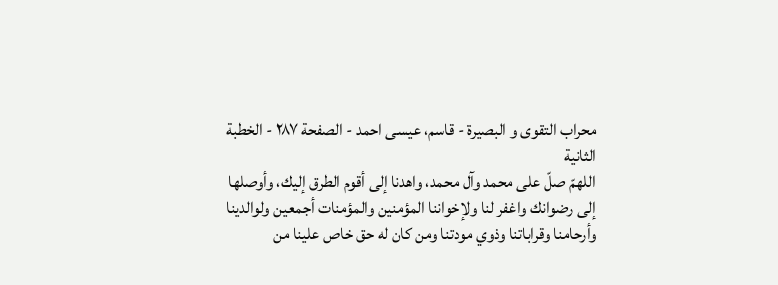محراب التقوى و البصيرة - قاسم، عيسى احمد - الصفحة ٢٨٧ - الخطبة الثانية
اللهمّ صلّ على محمد وآل محمد، واهدنا إلى أقوم الطرق إليك، وأوصلها إلى رضوانك واغفر لنا ولإخواننا المؤمنين والمؤمنات أجمعين ولوالدينا وأرحامنا وقراباتنا وذوي مودتنا ومن كان له حق خاص علينا من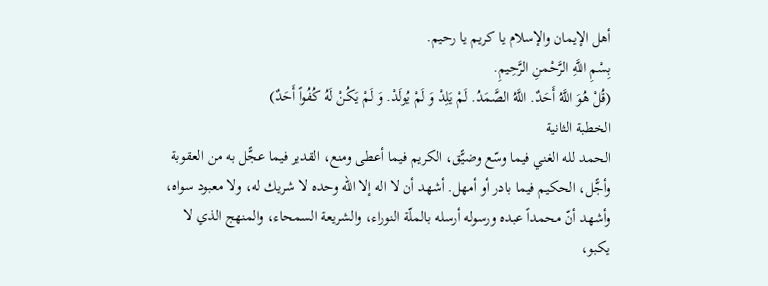أهل الإيمان والإسلام يا كريم يا رحيم.
بِسْمِ اللَّهِ الرَّحْمنِ الرَّحِيمِ.
(قُلْ هُوَ اللَّهُ أَحَدٌ. اللَّهُ الصَّمَدُ. لَمْ يَلِدْ وَ لَمْ يُولَدْ. وَ لَمْ يَكُنْ لَهُ كُفُواً أَحَدٌ)
الخطبة الثانية
الحمد لله الغني فيما وسّع وضيًّق، الكريم فيما أعطى ومنع، القدير فيما عجًّل به من العقوبة وأجًّل، الحكيم فيما بادر أو أمهل. أشهد أن لا اله إلا الله وحده لا شريك له، ولا معبود سواه، وأشهد أنّ محمداً عبده ورسوله أرسله بالملّة النوراء، والشريعة السمحاء، والمنهج الذي لا يكبو،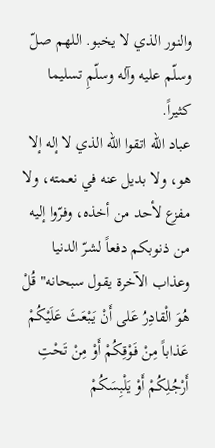والنور الذي لا يخبو. اللهم صلّ وسلّم عليه وآله وسلّمِ تسليما كثيراً.
عباد الله اتقوا الله الذي لا إله إلا هو، ولا بديل عنه في نعمته، ولا مفزع لأحد من أخذه، وفرّوا إليه من ذنوبكم دفعاً لشرّ الدنيا وعذاب الآخرة يقول سبحانه" قُلْ هُوَ الْقادِرُ عَلى أَنْ يَبْعَثَ عَلَيْكُمْ عَذاباً مِنْ فَوْقِكُمْ أَوْ مِنْ تَحْتِ أَرْجُلِكُمْ أَوْ يَلْبِسَكُمْ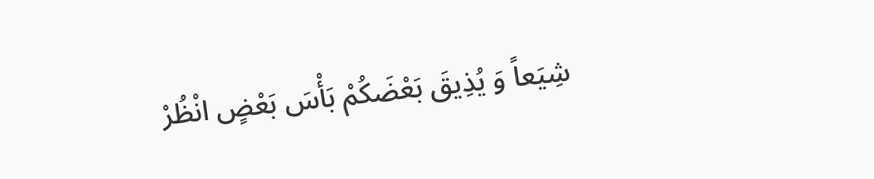شِيَعاً وَ يُذِيقَ بَعْضَكُمْ بَأْسَ بَعْضٍ انْظُرْ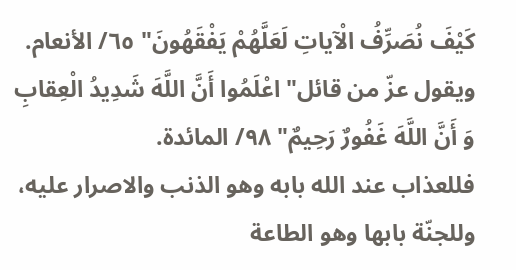كَيْفَ نُصَرِّفُ الْآياتِ لَعَلَّهُمْ يَفْقَهُونَ" ٦٥/ الأنعام. ويقول عزّ من قائل" اعْلَمُوا أَنَّ اللَّهَ شَدِيدُ الْعِقابِ وَ أَنَّ اللَّهَ غَفُورٌ رَحِيمٌ" ٩٨/ المائدة.
فللعذاب عند الله بابه وهو الذنب والاصرار عليه، وللجنّة بابها وهو الطاعة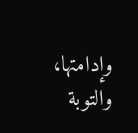وإدامتها، والتوبة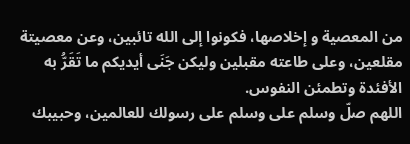من المعصية و إخلاصها، فكونوا إلى الله تائبين، وعن معصيتة مقلعين، وعلى طاعته مقبلين وليكن جَنَى أيديكم ما تَقَرُّ به الأفئدة وتطمئن النفوس.
اللهم صلّ وسلم على وسلم على رسولك للعالمين، وحبيبك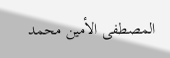المصطفى الأمين محمد